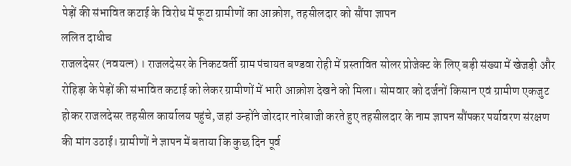पेड़ों की संभावित कटाई के विरोध में फूटा ग्रामीणों का आक्रोश, तहसीलदार को सौंपा ज्ञापन
ललित दाधीच
राजलदेसर (नवयत्न) । राजलदेसर के निकटवर्ती ग्राम पंचायत बण्डवा रोही में प्रस्तावित सोलर प्रोजेक्ट के लिए बड़ी संख्या में खेजड़ी और रोहिड़ा के पेड़ों की संभावित कटाई को लेकर ग्रामीणों में भारी आक्रोश देखने को मिला। सोमवार को दर्जनों किसान एवं ग्रामीण एकजुट होकर राजलदेसर तहसील कार्यालय पहुंचे, जहां उन्होंने जोरदार नारेबाजी करते हुए तहसीलदार के नाम ज्ञापन सौंपकर पर्यावरण संरक्षण की मांग उठाई। ग्रामीणों ने ज्ञापन में बताया कि कुछ दिन पूर्व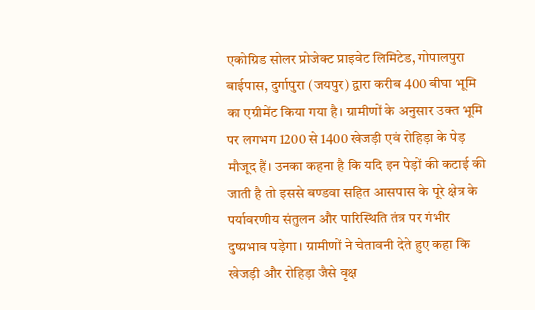एकोग्रिड सोलर प्रोजेक्ट प्राइवेट लिमिटेड, गोपालपुरा बाईपास, दुर्गापुरा (जयपुर) द्वारा करीब 400 बीघा भूमि का एग्रीमेंट किया गया है। ग्रामीणों के अनुसार उक्त भूमि पर लगभग 1200 से 1400 खेजड़ी एवं रोहिड़ा के पेड़ मौजूद हैं। उनका कहना है कि यदि इन पेड़ों की कटाई की जाती है तो इससे बण्डवा सहित आसपास के पूरे क्षेत्र के पर्यावरणीय संतुलन और पारिस्थिति तंत्र पर गंभीर दुष्प्रभाव पड़ेगा। ग्रामीणों ने चेतावनी देते हुए कहा कि खेजड़ी और रोहिड़ा जैसे वृक्ष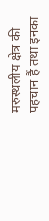मरुस्थलीय क्षेत्र की पहचान हैं तथा इनका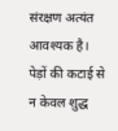संरक्षण अत्यंत आवश्यक है। पेड़ों की कटाई से न केवल शुद्ध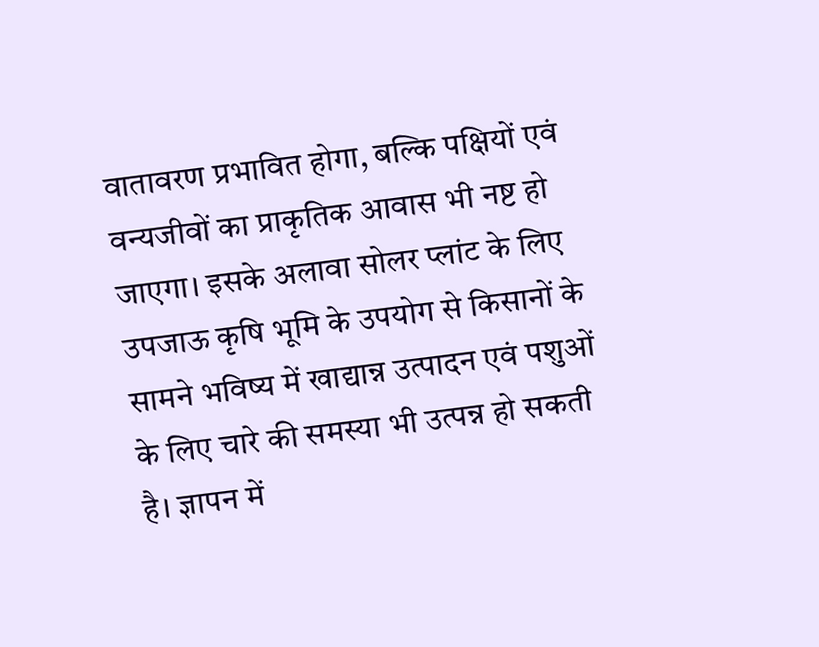वातावरण प्रभावित होगा, बल्कि पक्षियों एवं वन्यजीवों का प्राकृतिक आवास भी नष्ट हो जाएगा। इसके अलावा सोलर प्लांट के लिए उपजाऊ कृषि भूमि के उपयोग से किसानों के सामने भविष्य में खाद्यान्न उत्पादन एवं पशुओं के लिए चारे की समस्या भी उत्पन्न हो सकती है। ज्ञापन में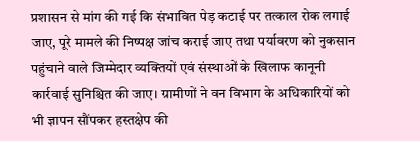प्रशासन से मांग की गई कि संभावित पेड़ कटाई पर तत्काल रोक लगाई जाए, पूरे मामले की निष्पक्ष जांच कराई जाए तथा पर्यावरण को नुकसान पहुंचाने वाले जिम्मेदार व्यक्तियों एवं संस्थाओं के खिलाफ कानूनी कार्रवाई सुनिश्चित की जाए। ग्रामीणों ने वन विभाग के अधिकारियों को भी ज्ञापन सौंपकर हस्तक्षेप की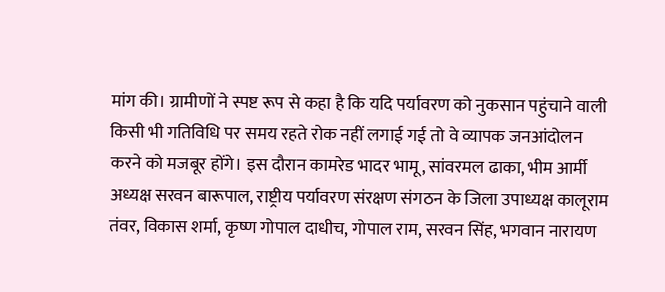मांग की। ग्रामीणों ने स्पष्ट रूप से कहा है कि यदि पर्यावरण को नुकसान पहुंचाने वाली किसी भी गतिविधि पर समय रहते रोक नहीं लगाई गई तो वे व्यापक जनआंदोलन करने को मजबूर होंगे। इस दौरान कामरेड भादर भामू, सांवरमल ढाका, भीम आर्मी अध्यक्ष सरवन बारूपाल, राष्ट्रीय पर्यावरण संरक्षण संगठन के जिला उपाध्यक्ष कालूराम तंवर, विकास शर्मा, कृष्ण गोपाल दाधीच, गोपाल राम, सरवन सिंह, भगवान नारायण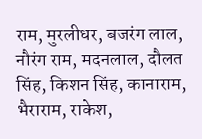राम, मुरलीधर, बजरंग लाल, नौरंग राम, मदनलाल, दौलत सिंह, किशन सिंह, कानाराम, भैराराम, राकेश,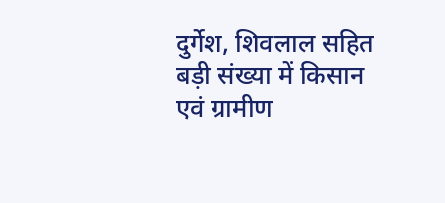दुर्गेश, शिवलाल सहित बड़ी संख्या में किसान एवं ग्रामीण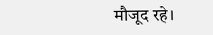मौजूद रहे।